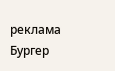реклама
Бургер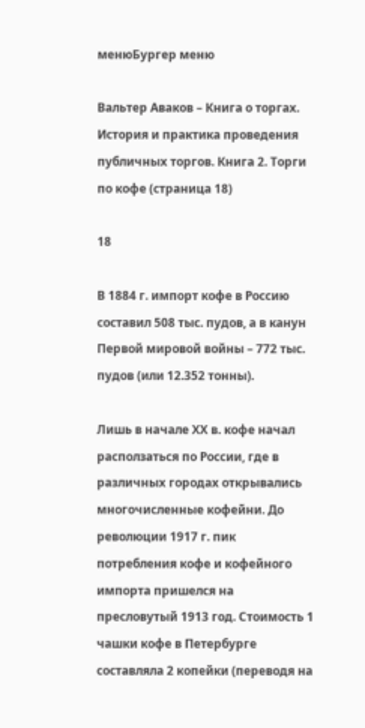менюБургер меню

Вальтер Аваков – Книга о торгах. История и практика проведения публичных торгов. Книга 2. Торги по кофе (страница 18)

18

В 1884 г. импорт кофе в Россию составил 508 тыс. пудов, а в канун Первой мировой войны – 772 тыс. пудов (или 12.352 тонны).

Лишь в начале ХХ в. кофе начал расползаться по России, где в различных городах открывались многочисленные кофейни. До революции 1917 г. пик потребления кофе и кофейного импорта пришелся на пресловутый 1913 год. Стоимость 1 чашки кофе в Петербурге составляла 2 копейки (переводя на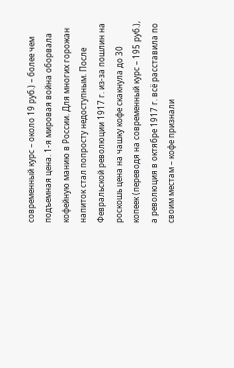современный курс – около 19 руб.) – более чем подъемная цена. 1-я мировая война оборвала кофейную манию в России. Для многих горожан напиток стал попросту недоступным. После Февральской революции 1917 г. из-за пошлин на роскошь цена на чашку кофе скакнула до 30 копеек (переводя на современный курс – 195 руб.), а революция в октябре 1917 г. всё расставила по своим местам – кофе признали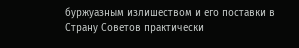буржуазным излишеством и его поставки в Страну Советов практически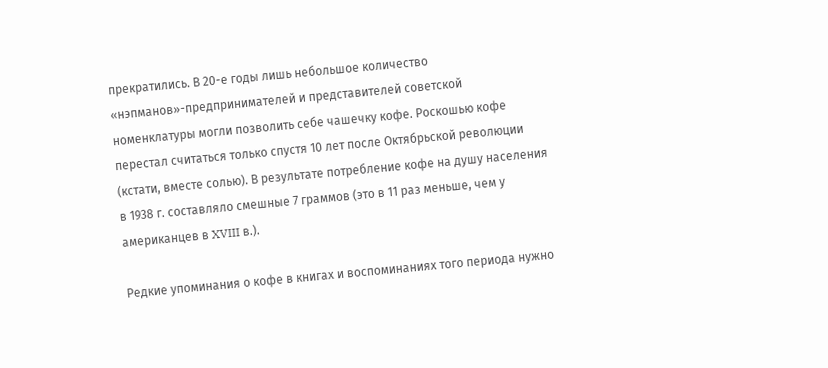прекратились. В 20-е годы лишь небольшое количество «нэпманов»-предпринимателей и представителей советской номенклатуры могли позволить себе чашечку кофе. Роскошью кофе перестал считаться только спустя 10 лет после Октябрьской революции (кстати, вместе солью). В результате потребление кофе на душу населения в 1938 г. составляло смешные 7 граммов (это в 11 раз меньше, чем у американцев в XVIII в.).

Редкие упоминания о кофе в книгах и воспоминаниях того периода нужно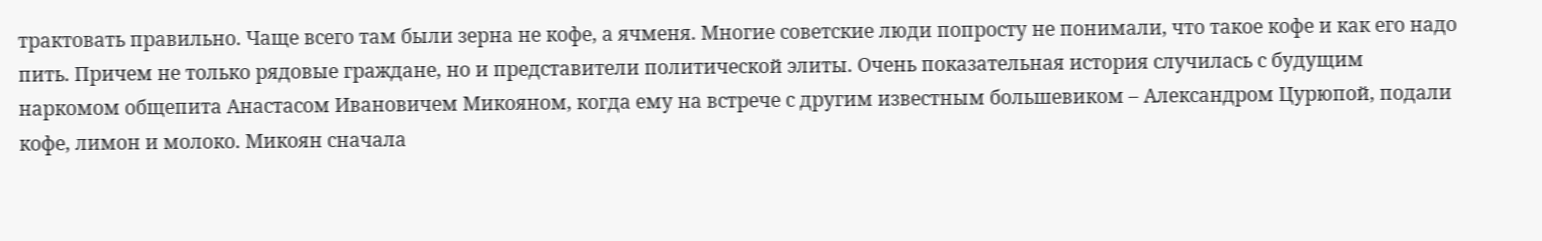трактовать правильно. Чаще всего там были зерна не кофе, а ячменя. Многие советские люди попросту не понимали, что такое кофе и как его надо пить. Причем не только рядовые граждане, но и представители политической элиты. Очень показательная история случилась с будущим наркомом общепита Анастасом Ивановичем Микояном, когда ему на встрече с другим известным большевиком – Александром Цурюпой, подали кофе, лимон и молоко. Микоян сначала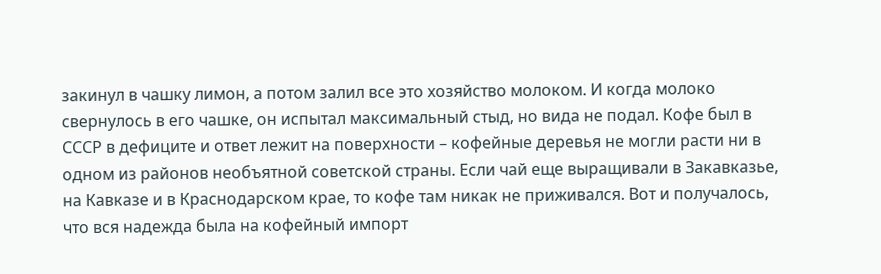закинул в чашку лимон, а потом залил все это хозяйство молоком. И когда молоко свернулось в его чашке, он испытал максимальный стыд, но вида не подал. Кофе был в СССР в дефиците и ответ лежит на поверхности – кофейные деревья не могли расти ни в одном из районов необъятной советской страны. Если чай еще выращивали в Закавказье, на Кавказе и в Краснодарском крае, то кофе там никак не приживался. Вот и получалось, что вся надежда была на кофейный импорт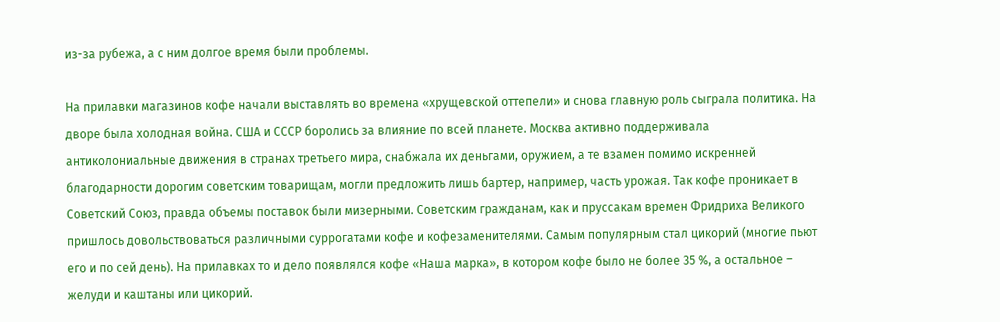из-за рубежа, а с ним долгое время были проблемы.

На прилавки магазинов кофе начали выставлять во времена «хрущевской оттепели» и снова главную роль сыграла политика. На дворе была холодная война. США и СССР боролись за влияние по всей планете. Москва активно поддерживала антиколониальные движения в странах третьего мира, снабжала их деньгами, оружием, а те взамен помимо искренней благодарности дорогим советским товарищам, могли предложить лишь бартер, например, часть урожая. Так кофе проникает в Советский Союз, правда объемы поставок были мизерными. Советским гражданам, как и пруссакам времен Фридриха Великого пришлось довольствоваться различными суррогатами кофе и кофезаменителями. Самым популярным стал цикорий (многие пьют его и по сей день). На прилавках то и дело появлялся кофе «Наша марка», в котором кофе было не более 35 %, а остальное – желуди и каштаны или цикорий.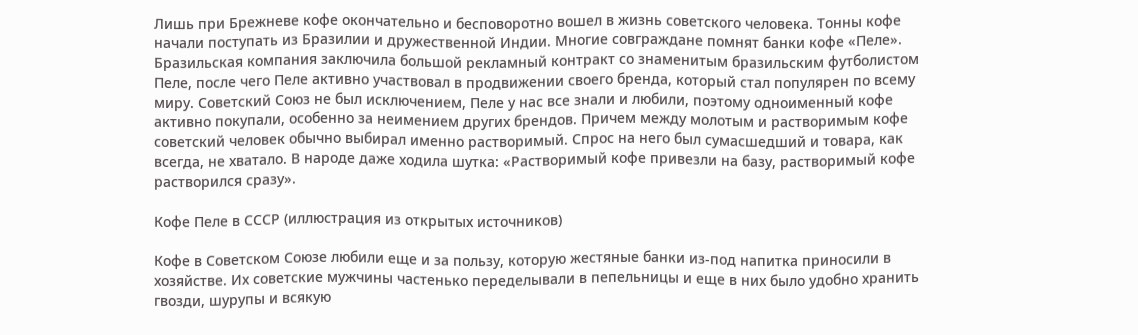Лишь при Брежневе кофе окончательно и бесповоротно вошел в жизнь советского человека. Тонны кофе начали поступать из Бразилии и дружественной Индии. Многие совграждане помнят банки кофе «Пеле». Бразильская компания заключила большой рекламный контракт со знаменитым бразильским футболистом Пеле, после чего Пеле активно участвовал в продвижении своего бренда, который стал популярен по всему миру. Советский Союз не был исключением, Пеле у нас все знали и любили, поэтому одноименный кофе активно покупали, особенно за неимением других брендов. Причем между молотым и растворимым кофе советский человек обычно выбирал именно растворимый. Спрос на него был сумасшедший и товара, как всегда, не хватало. В народе даже ходила шутка: «Растворимый кофе привезли на базу, растворимый кофе растворился сразу».

Кофе Пеле в СССР (иллюстрация из открытых источников)

Кофе в Советском Союзе любили еще и за пользу, которую жестяные банки из-под напитка приносили в хозяйстве. Их советские мужчины частенько переделывали в пепельницы и еще в них было удобно хранить гвозди, шурупы и всякую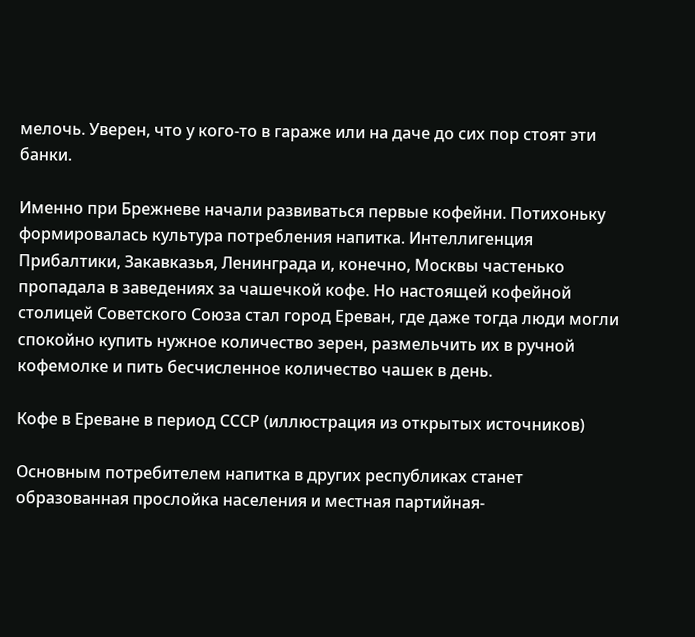мелочь. Уверен, что у кого-то в гараже или на даче до сих пор стоят эти банки.

Именно при Брежневе начали развиваться первые кофейни. Потихоньку формировалась культура потребления напитка. Интеллигенция Прибалтики, Закавказья, Ленинграда и, конечно, Москвы частенько пропадала в заведениях за чашечкой кофе. Но настоящей кофейной столицей Советского Союза стал город Ереван, где даже тогда люди могли спокойно купить нужное количество зерен, размельчить их в ручной кофемолке и пить бесчисленное количество чашек в день.

Кофе в Ереване в период СССР (иллюстрация из открытых источников)

Основным потребителем напитка в других республиках станет образованная прослойка населения и местная партийная-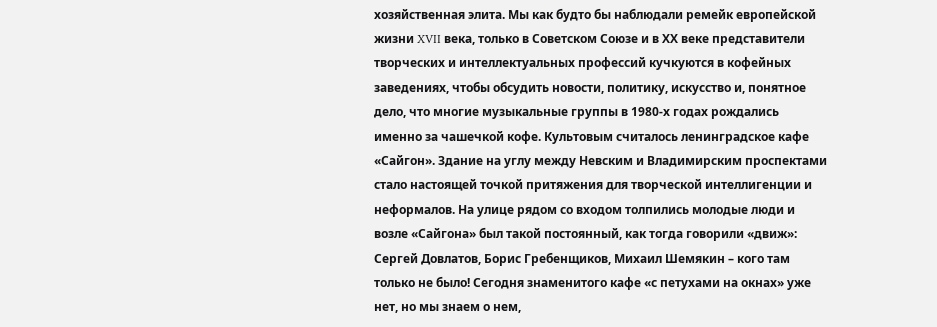хозяйственная элита. Мы как будто бы наблюдали ремейк европейской жизни XVII века, только в Советском Союзе и в ХХ веке представители творческих и интеллектуальных профессий кучкуются в кофейных заведениях, чтобы обсудить новости, политику, искусство и, понятное дело, что многие музыкальные группы в 1980-х годах рождались именно за чашечкой кофе. Культовым считалось ленинградское кафе «Сайгон». Здание на углу между Невским и Владимирским проспектами стало настоящей точкой притяжения для творческой интеллигенции и неформалов. На улице рядом со входом толпились молодые люди и возле «Сайгона» был такой постоянный, как тогда говорили «движ»: Сергей Довлатов, Борис Гребенщиков, Михаил Шемякин – кого там только не было! Сегодня знаменитого кафе «с петухами на окнах» уже нет, но мы знаем о нем,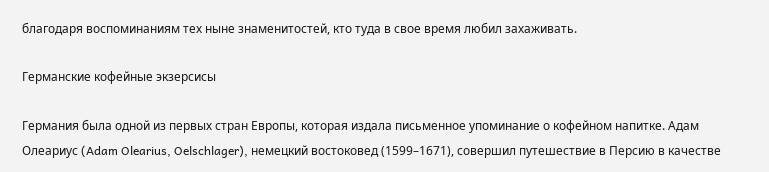благодаря воспоминаниям тех ныне знаменитостей, кто туда в свое время любил захаживать.

Германские кофейные экзерсисы

Германия была одной из первых стран Европы, которая издала письменное упоминание о кофейном напитке. Адам Олеариус (Adam Olearius, Oelschlager), немецкий востоковед (1599–1671), совершил путешествие в Персию в качестве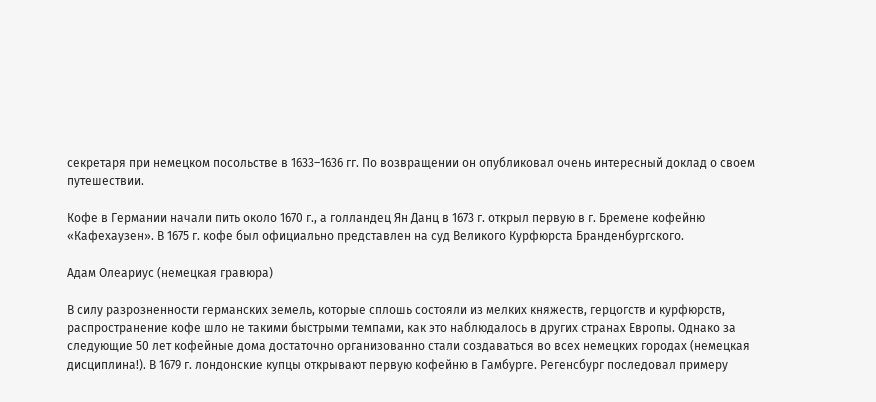секретаря при немецком посольстве в 1633–1636 гг. По возвращении он опубликовал очень интересный доклад о своем путешествии.

Кофе в Германии начали пить около 1670 г., а голландец Ян Данц в 1673 г. открыл первую в г. Бремене кофейню «Кафехаузен». В 1675 г. кофе был официально представлен на суд Великого Курфюрста Бранденбургского.

Адам Олеариус (немецкая гравюра)

В силу разрозненности германских земель, которые сплошь состояли из мелких княжеств, герцогств и курфюрств, распространение кофе шло не такими быстрыми темпами, как это наблюдалось в других странах Европы. Однако за следующие 50 лет кофейные дома достаточно организованно стали создаваться во всех немецких городах (немецкая дисциплина!). В 1679 г. лондонские купцы открывают первую кофейню в Гамбурге. Регенсбург последовал примеру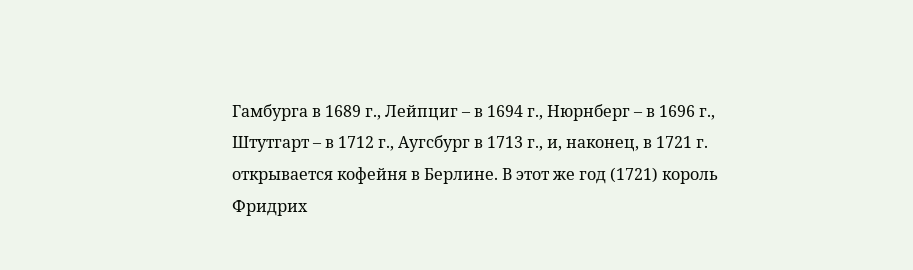Гамбурга в 1689 г., Лейпциг – в 1694 г., Нюрнберг – в 1696 г., Штутгарт – в 1712 г., Аугсбург в 1713 г., и, наконец, в 1721 г. открывается кофейня в Берлине. В этот же год (1721) король Фридрих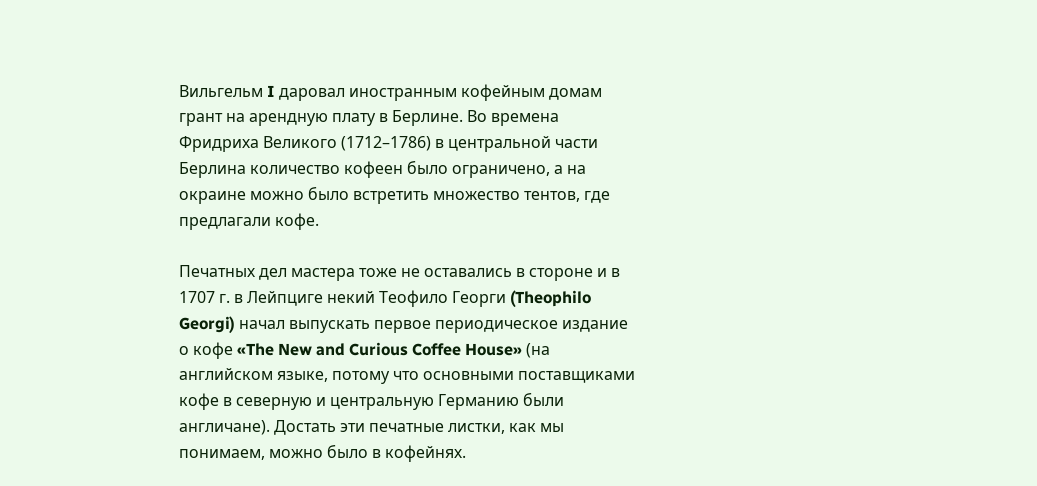Вильгельм I даровал иностранным кофейным домам грант на арендную плату в Берлине. Во времена Фридриха Великого (1712–1786) в центральной части Берлина количество кофеен было ограничено, а на окраине можно было встретить множество тентов, где предлагали кофе.

Печатных дел мастера тоже не оставались в стороне и в 1707 г. в Лейпциге некий Теофило Георги (Theophilo Georgi) начал выпускать первое периодическое издание о кофе «The New and Curious Coffee House» (на английском языке, потому что основными поставщиками кофе в северную и центральную Германию были англичане). Достать эти печатные листки, как мы понимаем, можно было в кофейнях.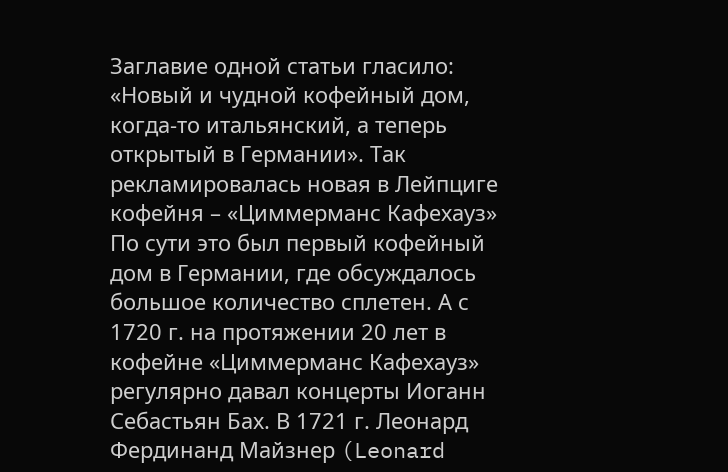Заглавие одной статьи гласило: «Новый и чудной кофейный дом, когда-то итальянский, а теперь открытый в Германии». Так рекламировалась новая в Лейпциге кофейня – «Циммерманс Кафехауз» По сути это был первый кофейный дом в Германии, где обсуждалось большое количество сплетен. А с 1720 г. на протяжении 20 лет в кофейне «Циммерманс Кафехауз» регулярно давал концерты Иоганн Себастьян Бах. В 1721 г. Леонард Фердинанд Майзнер (Leonard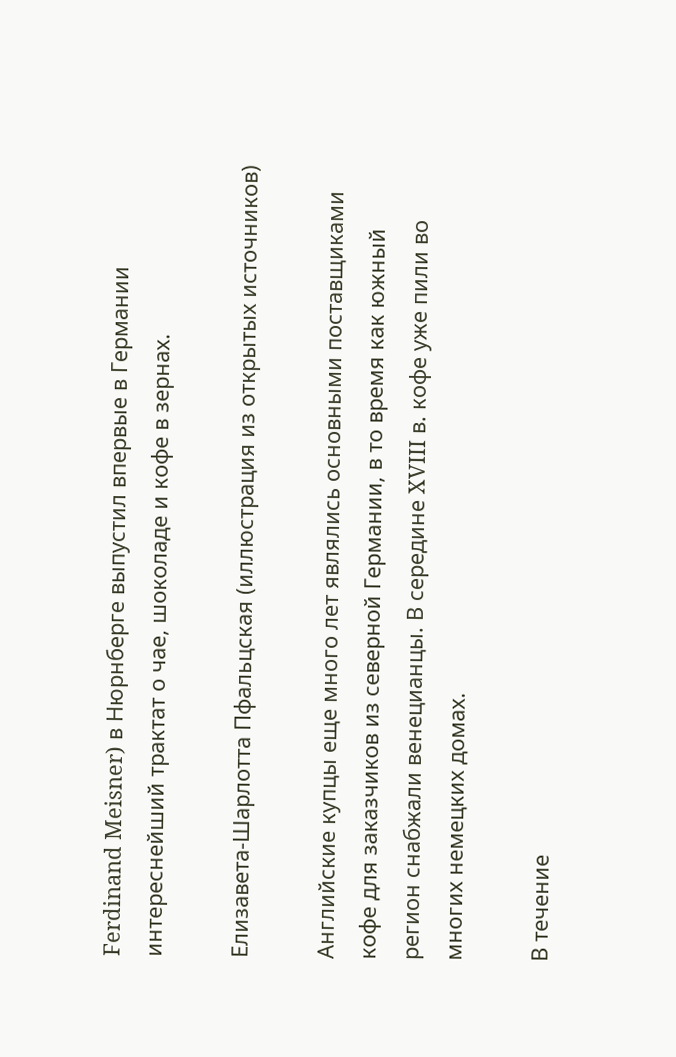Ferdinand Meisner) в Нюрнберге выпустил впервые в Германии интереснейший трактат о чае, шоколаде и кофе в зернах.

Елизавета-Шарлотта Пфальцская (иллюстрация из открытых источников)

Английские купцы еще много лет являлись основными поставщиками кофе для заказчиков из северной Германии, в то время как южный регион снабжали венецианцы. В середине XVIII в. кофе уже пили во многих немецких домах.

В течение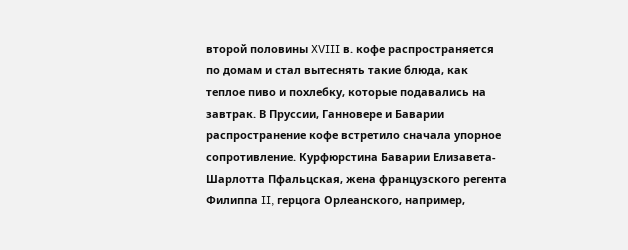второй половины XVIII в. кофе распространяется по домам и стал вытеснять такие блюда, как теплое пиво и похлебку, которые подавались на завтрак. В Пруссии, Ганновере и Баварии распространение кофе встретило сначала упорное сопротивление. Курфюрстина Баварии Елизавета-Шарлотта Пфальцская, жена французского регента Филиппа II, герцога Орлеанского, например,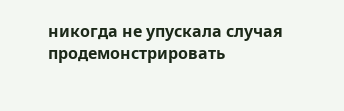никогда не упускала случая продемонстрировать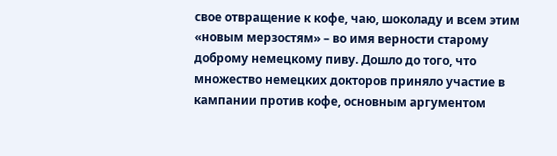свое отвращение к кофе, чаю, шоколаду и всем этим «новым мерзостям» – во имя верности старому доброму немецкому пиву. Дошло до того, что множество немецких докторов приняло участие в кампании против кофе, основным аргументом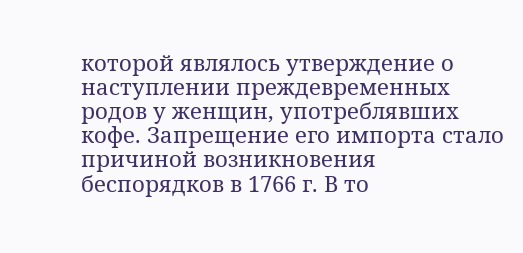которой являлось утверждение о наступлении преждевременных родов у женщин, употреблявших кофе. Запрещение его импорта стало причиной возникновения беспорядков в 1766 г. В то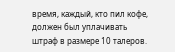время, каждый, кто пил кофе, должен был уплачивать штраф в размере 10 талеров.